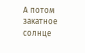А потом закатное солнце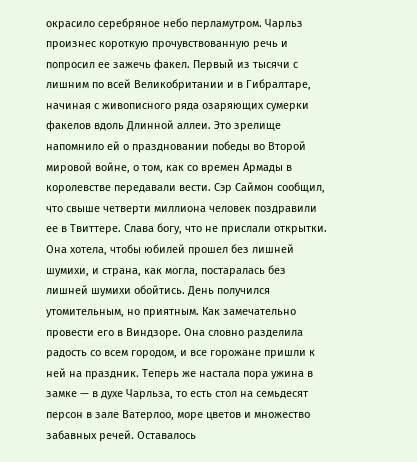окрасило серебряное небо перламутром. Чарльз произнес короткую прочувствованную речь и попросил ее зажечь факел. Первый из тысячи с лишним по всей Великобритании и в Гибралтаре, начиная с живописного ряда озаряющих сумерки факелов вдоль Длинной аллеи. Это зрелище напомнило ей о праздновании победы во Второй мировой войне, о том, как со времен Армады в королевстве передавали вести. Сэр Саймон сообщил, что свыше четверти миллиона человек поздравили ее в Твиттере. Слава богу, что не прислали открытки.
Она хотела, чтобы юбилей прошел без лишней шумихи, и страна, как могла, постаралась без лишней шумихи обойтись. День получился утомительным, но приятным. Как замечательно провести его в Виндзоре. Она словно разделила радость со всем городом, и все горожане пришли к ней на праздник. Теперь же настала пора ужина в замке — в духе Чарльза, то есть стол на семьдесят персон в зале Ватерлоо, море цветов и множество забавных речей. Оставалось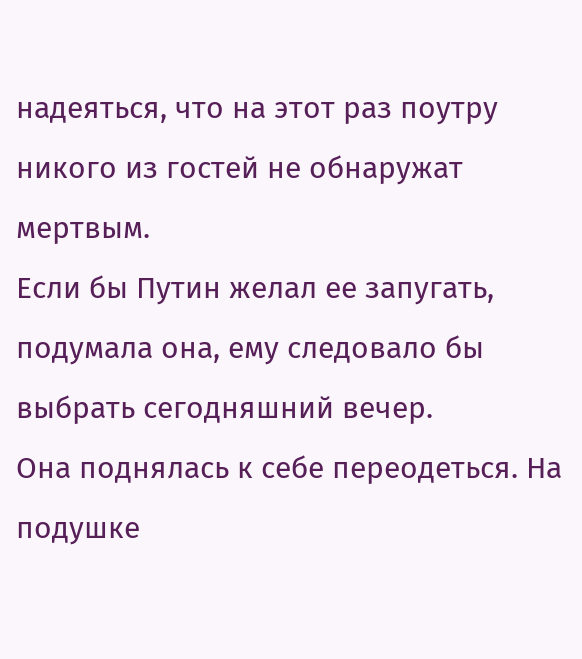надеяться, что на этот раз поутру никого из гостей не обнаружат мертвым.
Если бы Путин желал ее запугать, подумала она, ему следовало бы выбрать сегодняшний вечер.
Она поднялась к себе переодеться. На подушке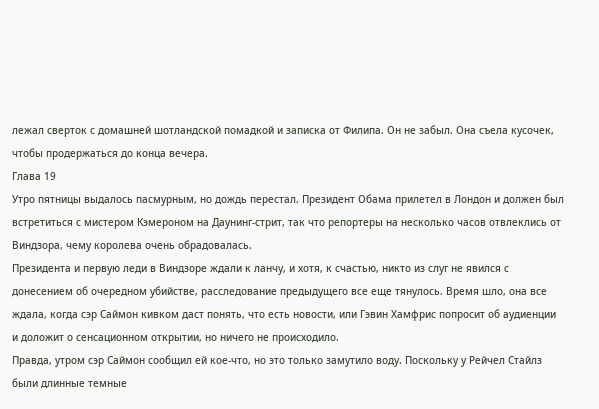лежал сверток с домашней шотландской помадкой и записка от Филипа. Он не забыл. Она съела кусочек, чтобы продержаться до конца вечера.
Глава 19
Утро пятницы выдалось пасмурным, но дождь перестал. Президент Обама прилетел в Лондон и должен был встретиться с мистером Кэмероном на Даунинг-стрит, так что репортеры на несколько часов отвлеклись от Виндзора, чему королева очень обрадовалась.
Президента и первую леди в Виндзоре ждали к ланчу, и хотя, к счастью, никто из слуг не явился с донесением об очередном убийстве, расследование предыдущего все еще тянулось. Время шло, она все ждала, когда сэр Саймон кивком даст понять, что есть новости, или Гэвин Хамфрис попросит об аудиенции и доложит о сенсационном открытии, но ничего не происходило.
Правда, утром сэр Саймон сообщил ей кое-что, но это только замутило воду. Поскольку у Рейчел Стайлз были длинные темные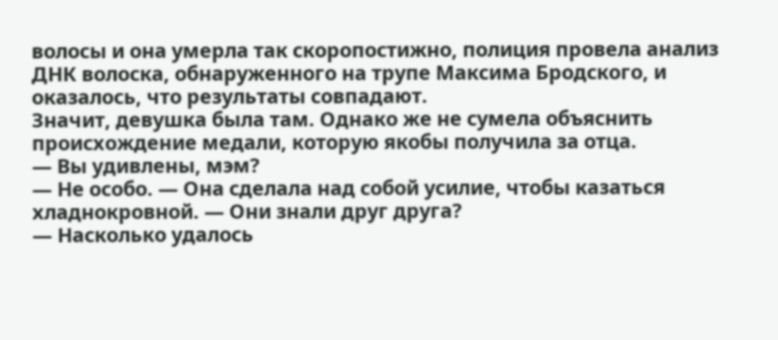волосы и она умерла так скоропостижно, полиция провела анализ ДНК волоска, обнаруженного на трупе Максима Бродского, и оказалось, что результаты совпадают.
Значит, девушка была там. Однако же не сумела объяснить происхождение медали, которую якобы получила за отца.
— Вы удивлены, мэм?
— Не особо. — Она сделала над собой усилие, чтобы казаться хладнокровной. — Они знали друг друга?
— Насколько удалось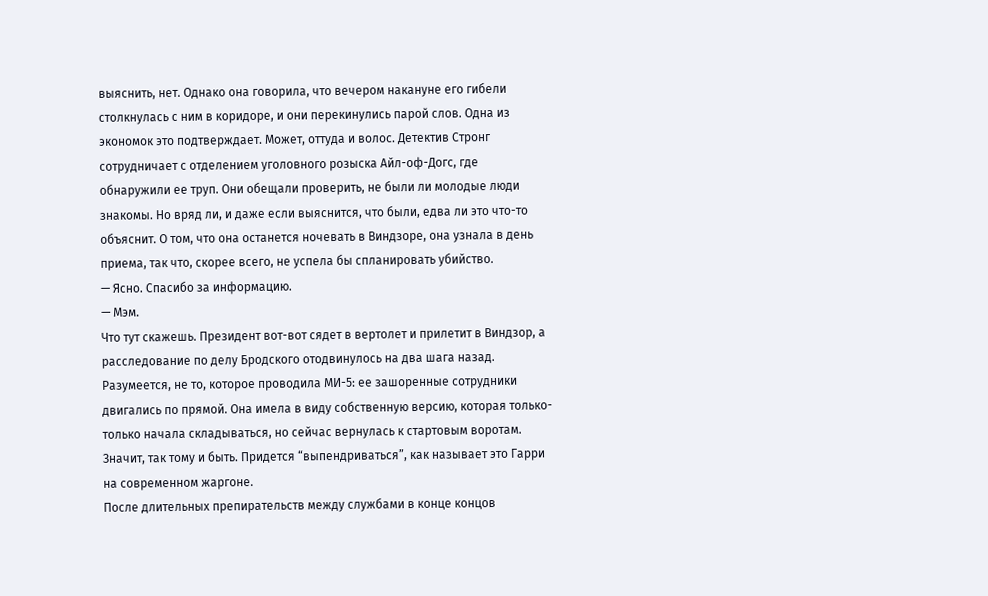выяснить, нет. Однако она говорила, что вечером накануне его гибели столкнулась с ним в коридоре, и они перекинулись парой слов. Одна из экономок это подтверждает. Может, оттуда и волос. Детектив Стронг сотрудничает с отделением уголовного розыска Айл-оф-Догс, где обнаружили ее труп. Они обещали проверить, не были ли молодые люди знакомы. Но вряд ли, и даже если выяснится, что были, едва ли это что-то объяснит. О том, что она останется ночевать в Виндзоре, она узнала в день приема, так что, скорее всего, не успела бы спланировать убийство.
— Ясно. Спасибо за информацию.
— Мэм.
Что тут скажешь. Президент вот-вот сядет в вертолет и прилетит в Виндзор, а расследование по делу Бродского отодвинулось на два шага назад. Разумеется, не то, которое проводила МИ-5: ее зашоренные сотрудники двигались по прямой. Она имела в виду собственную версию, которая только-только начала складываться, но сейчас вернулась к стартовым воротам.
Значит, так тому и быть. Придется “выпендриваться”, как называет это Гарри на современном жаргоне.
После длительных препирательств между службами в конце концов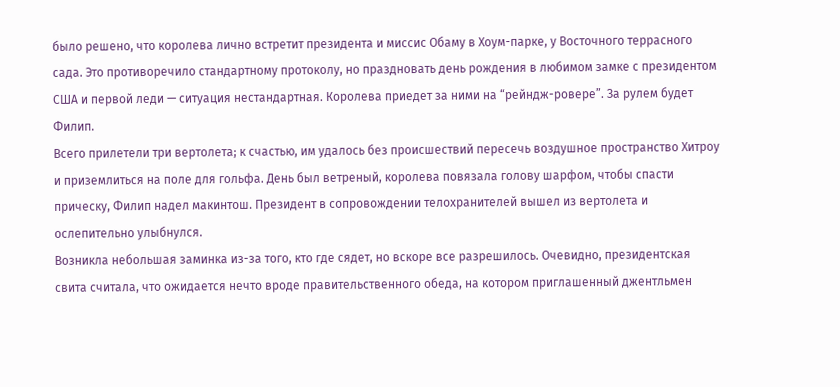было решено, что королева лично встретит президента и миссис Обаму в Хоум-парке, у Восточного террасного сада. Это противоречило стандартному протоколу, но праздновать день рождения в любимом замке с президентом США и первой леди — ситуация нестандартная. Королева приедет за ними на “рейндж-ровере”. За рулем будет Филип.
Всего прилетели три вертолета; к счастью, им удалось без происшествий пересечь воздушное пространство Хитроу и приземлиться на поле для гольфа. День был ветреный, королева повязала голову шарфом, чтобы спасти прическу, Филип надел макинтош. Президент в сопровождении телохранителей вышел из вертолета и ослепительно улыбнулся.
Возникла небольшая заминка из-за того, кто где сядет, но вскоре все разрешилось. Очевидно, президентская свита считала, что ожидается нечто вроде правительственного обеда, на котором приглашенный джентльмен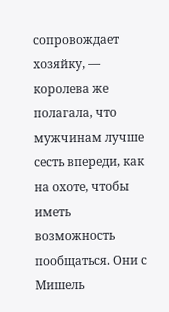сопровождает хозяйку, — королева же полагала, что мужчинам лучше сесть впереди, как на охоте, чтобы иметь возможность пообщаться. Они с Мишель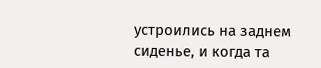устроились на заднем сиденье, и когда та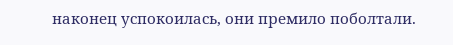наконец успокоилась, они премило поболтали.